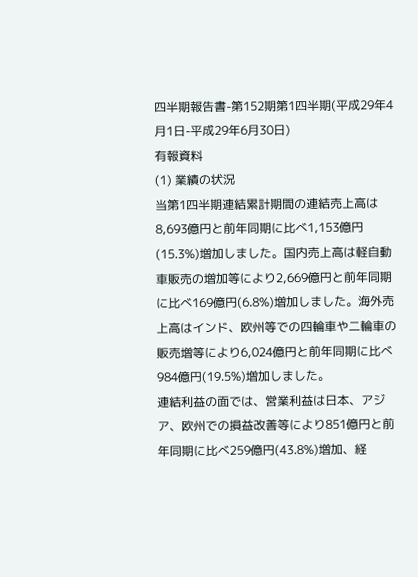四半期報告書-第152期第1四半期(平成29年4月1日-平成29年6月30日)
有報資料
(1) 業績の状況
当第1四半期連結累計期間の連結売上高は8,693億円と前年同期に比べ1,153億円(15.3%)増加しました。国内売上高は軽自動車販売の増加等により2,669億円と前年同期に比べ169億円(6.8%)増加しました。海外売上高はインド、欧州等での四輪車や二輪車の販売増等により6,024億円と前年同期に比べ984億円(19.5%)増加しました。
連結利益の面では、営業利益は日本、アジア、欧州での損益改善等により851億円と前年同期に比べ259億円(43.8%)増加、経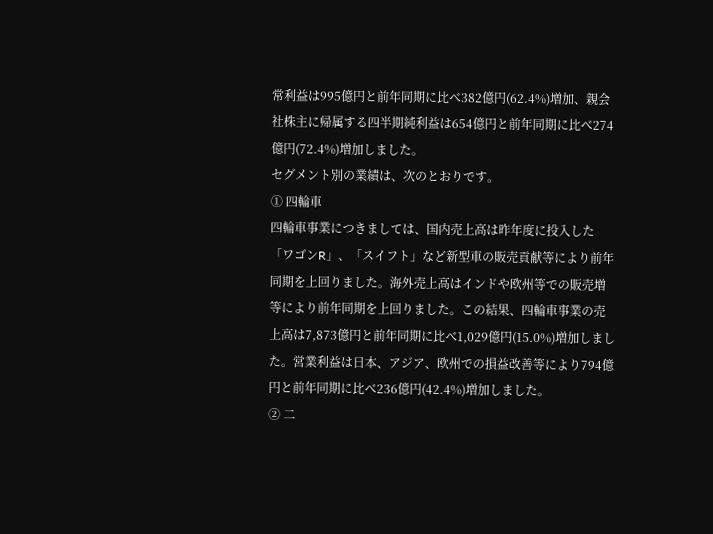常利益は995億円と前年同期に比べ382億円(62.4%)増加、親会社株主に帰属する四半期純利益は654億円と前年同期に比べ274億円(72.4%)増加しました。
セグメント別の業績は、次のとおりです。
① 四輪車
四輪車事業につきましては、国内売上高は昨年度に投入した「ワゴンR」、「スイフト」など新型車の販売貢献等により前年同期を上回りました。海外売上高はインドや欧州等での販売増等により前年同期を上回りました。この結果、四輪車事業の売上高は7,873億円と前年同期に比べ1,029億円(15.0%)増加しました。営業利益は日本、アジア、欧州での損益改善等により794億円と前年同期に比べ236億円(42.4%)増加しました。
② 二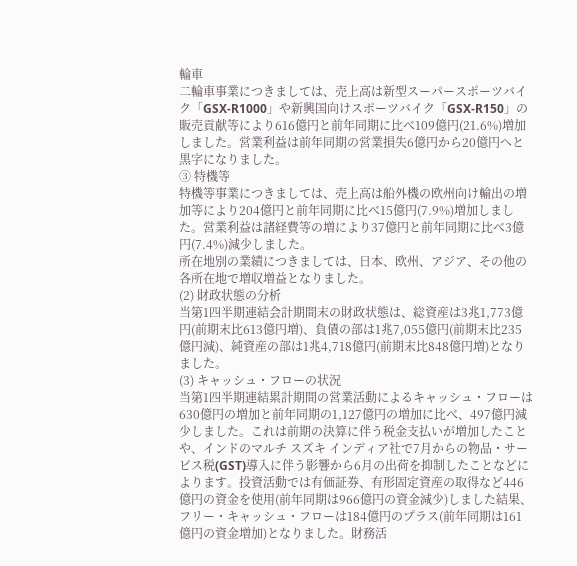輪車
二輪車事業につきましては、売上高は新型スーパースポーツバイク「GSX-R1000」や新興国向けスポーツバイク「GSX-R150」の販売貢献等により616億円と前年同期に比べ109億円(21.6%)増加しました。営業利益は前年同期の営業損失6億円から20億円へと黒字になりました。
③ 特機等
特機等事業につきましては、売上高は船外機の欧州向け輸出の増加等により204億円と前年同期に比べ15億円(7.9%)増加しました。営業利益は諸経費等の増により37億円と前年同期に比べ3億円(7.4%)減少しました。
所在地別の業績につきましては、日本、欧州、アジア、その他の各所在地で増収増益となりました。
(2) 財政状態の分析
当第1四半期連結会計期間末の財政状態は、総資産は3兆1,773億円(前期末比613億円増)、負債の部は1兆7,055億円(前期末比235億円減)、純資産の部は1兆4,718億円(前期末比848億円増)となりました。
(3) キャッシュ・フローの状況
当第1四半期連結累計期間の営業活動によるキャッシュ・フローは630億円の増加と前年同期の1,127億円の増加に比べ、497億円減少しました。これは前期の決算に伴う税金支払いが増加したことや、インドのマルチ スズキ インディア社で7月からの物品・サービス税(GST)導入に伴う影響から6月の出荷を抑制したことなどによります。投資活動では有価証券、有形固定資産の取得など446億円の資金を使用(前年同期は966億円の資金減少)しました結果、フリー・キャッシュ・フローは184億円のプラス(前年同期は161億円の資金増加)となりました。財務活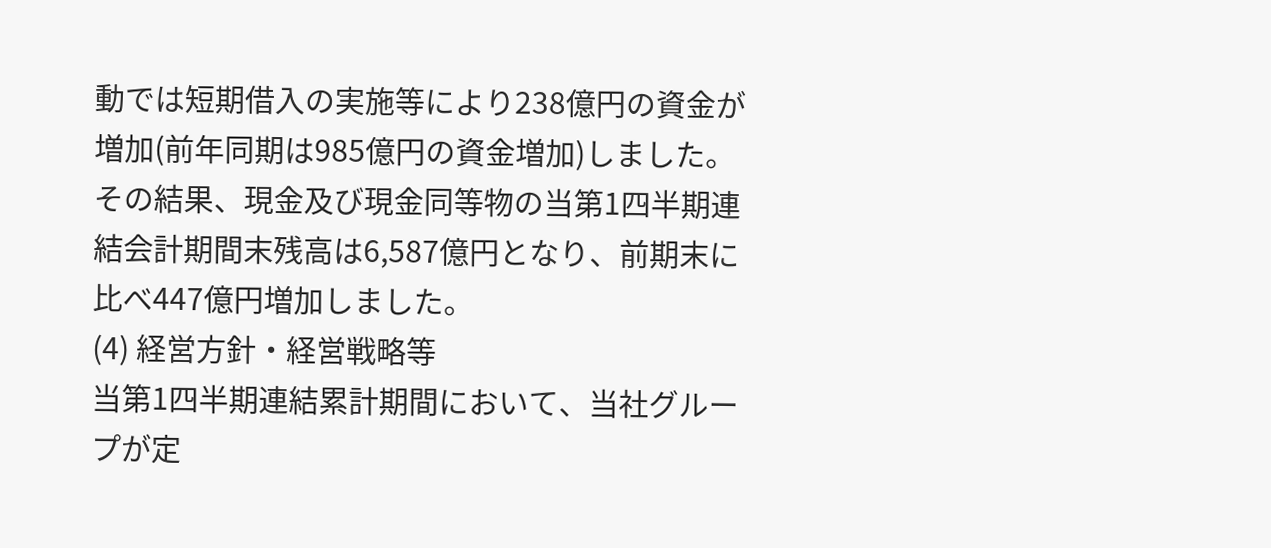動では短期借入の実施等により238億円の資金が増加(前年同期は985億円の資金増加)しました。
その結果、現金及び現金同等物の当第1四半期連結会計期間末残高は6,587億円となり、前期末に比べ447億円増加しました。
(4) 経営方針・経営戦略等
当第1四半期連結累計期間において、当社グループが定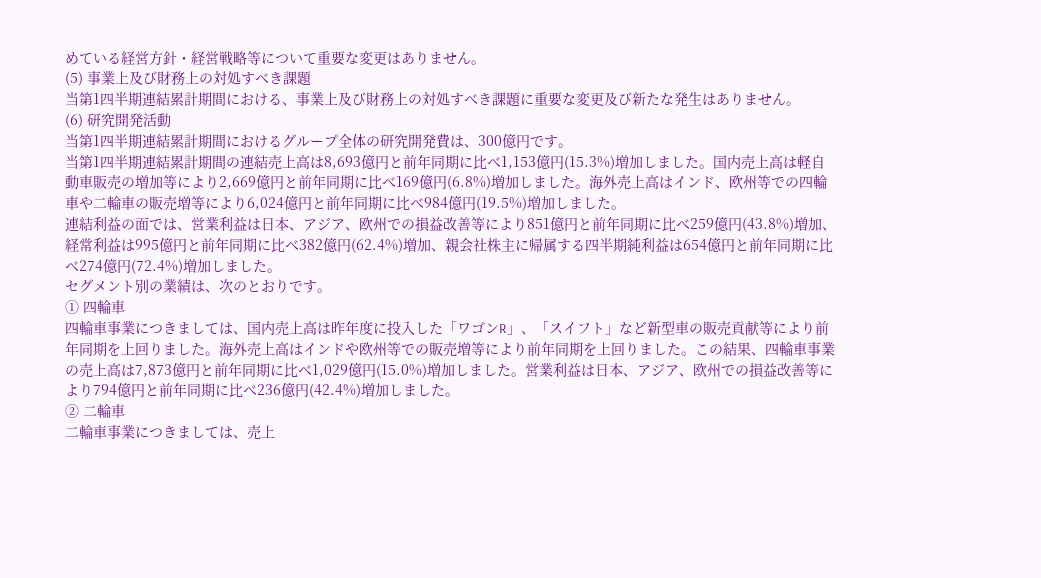めている経営方針・経営戦略等について重要な変更はありません。
(5) 事業上及び財務上の対処すべき課題
当第1四半期連結累計期間における、事業上及び財務上の対処すべき課題に重要な変更及び新たな発生はありません。
(6) 研究開発活動
当第1四半期連結累計期間におけるグループ全体の研究開発費は、300億円です。
当第1四半期連結累計期間の連結売上高は8,693億円と前年同期に比べ1,153億円(15.3%)増加しました。国内売上高は軽自動車販売の増加等により2,669億円と前年同期に比べ169億円(6.8%)増加しました。海外売上高はインド、欧州等での四輪車や二輪車の販売増等により6,024億円と前年同期に比べ984億円(19.5%)増加しました。
連結利益の面では、営業利益は日本、アジア、欧州での損益改善等により851億円と前年同期に比べ259億円(43.8%)増加、経常利益は995億円と前年同期に比べ382億円(62.4%)増加、親会社株主に帰属する四半期純利益は654億円と前年同期に比べ274億円(72.4%)増加しました。
セグメント別の業績は、次のとおりです。
① 四輪車
四輪車事業につきましては、国内売上高は昨年度に投入した「ワゴンR」、「スイフト」など新型車の販売貢献等により前年同期を上回りました。海外売上高はインドや欧州等での販売増等により前年同期を上回りました。この結果、四輪車事業の売上高は7,873億円と前年同期に比べ1,029億円(15.0%)増加しました。営業利益は日本、アジア、欧州での損益改善等により794億円と前年同期に比べ236億円(42.4%)増加しました。
② 二輪車
二輪車事業につきましては、売上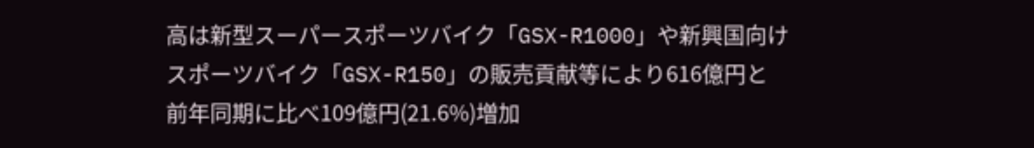高は新型スーパースポーツバイク「GSX-R1000」や新興国向けスポーツバイク「GSX-R150」の販売貢献等により616億円と前年同期に比べ109億円(21.6%)増加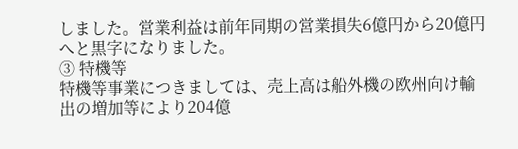しました。営業利益は前年同期の営業損失6億円から20億円へと黒字になりました。
③ 特機等
特機等事業につきましては、売上高は船外機の欧州向け輸出の増加等により204億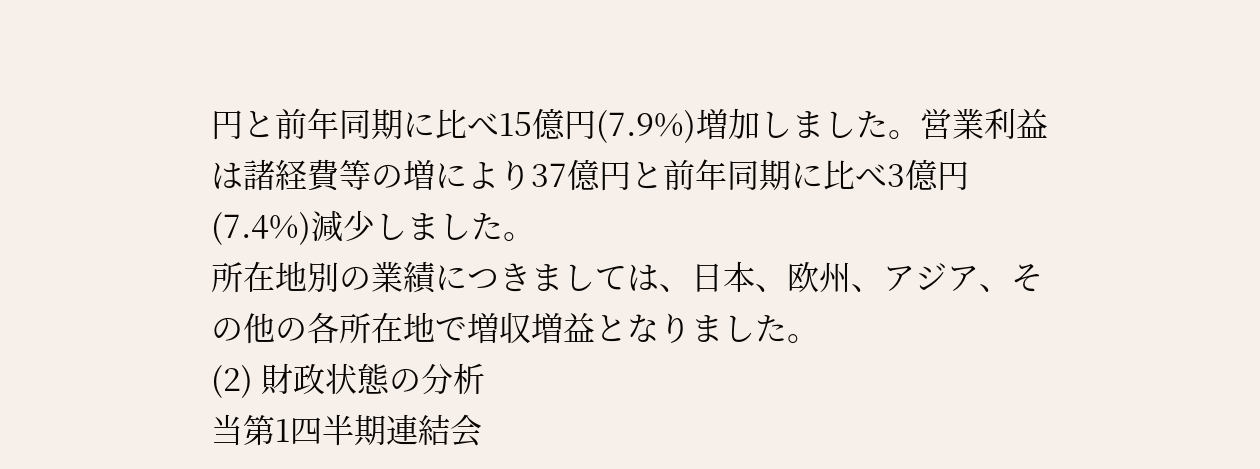円と前年同期に比べ15億円(7.9%)増加しました。営業利益は諸経費等の増により37億円と前年同期に比べ3億円(7.4%)減少しました。
所在地別の業績につきましては、日本、欧州、アジア、その他の各所在地で増収増益となりました。
(2) 財政状態の分析
当第1四半期連結会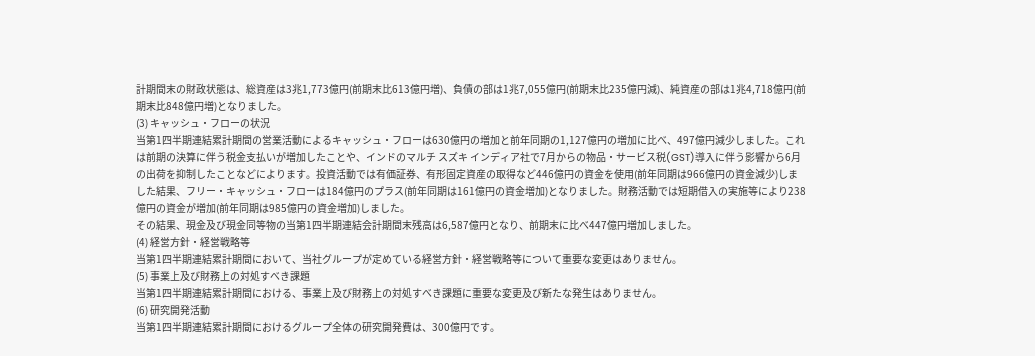計期間末の財政状態は、総資産は3兆1,773億円(前期末比613億円増)、負債の部は1兆7,055億円(前期末比235億円減)、純資産の部は1兆4,718億円(前期末比848億円増)となりました。
(3) キャッシュ・フローの状況
当第1四半期連結累計期間の営業活動によるキャッシュ・フローは630億円の増加と前年同期の1,127億円の増加に比べ、497億円減少しました。これは前期の決算に伴う税金支払いが増加したことや、インドのマルチ スズキ インディア社で7月からの物品・サービス税(GST)導入に伴う影響から6月の出荷を抑制したことなどによります。投資活動では有価証券、有形固定資産の取得など446億円の資金を使用(前年同期は966億円の資金減少)しました結果、フリー・キャッシュ・フローは184億円のプラス(前年同期は161億円の資金増加)となりました。財務活動では短期借入の実施等により238億円の資金が増加(前年同期は985億円の資金増加)しました。
その結果、現金及び現金同等物の当第1四半期連結会計期間末残高は6,587億円となり、前期末に比べ447億円増加しました。
(4) 経営方針・経営戦略等
当第1四半期連結累計期間において、当社グループが定めている経営方針・経営戦略等について重要な変更はありません。
(5) 事業上及び財務上の対処すべき課題
当第1四半期連結累計期間における、事業上及び財務上の対処すべき課題に重要な変更及び新たな発生はありません。
(6) 研究開発活動
当第1四半期連結累計期間におけるグループ全体の研究開発費は、300億円です。